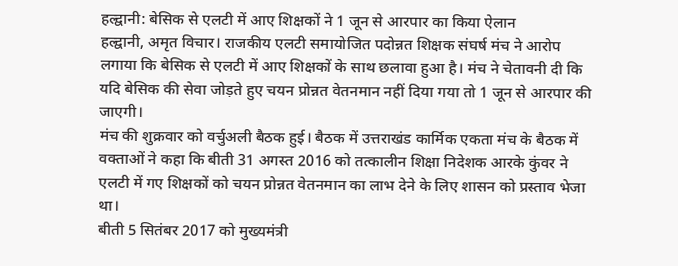हल्द्वानी: बेसिक से एलटी में आए शिक्षकों ने 1 जून से आरपार का किया ऐलान
हल्द्वानी, अमृत विचार। राजकीय एलटी समायोजित पदोन्नत शिक्षक संघर्ष मंच ने आरोप लगाया कि बेसिक से एलटी में आए शिक्षकों के साथ छलावा हुआ है। मंच ने चेतावनी दी कि यदि बेसिक की सेवा जोड़ते हुए चयन प्रोन्नत वेतनमान नहीं दिया गया तो 1 जून से आरपार की जाएगी।
मंच की शुक्रवार को वर्चुअली बैठक हुई। बैठक में उत्तराखंड कार्मिक एकता मंच के बैठक में वक्ताओं ने कहा कि बीती 31 अगस्त 2016 को तत्कालीन शिक्षा निदेशक आरके कुंवर ने एलटी में गए शिक्षकों को चयन प्रोन्नत वेतनमान का लाभ देने के लिए शासन को प्रस्ताव भेजा था।
बीती 5 सितंबर 2017 को मुख्यमंत्री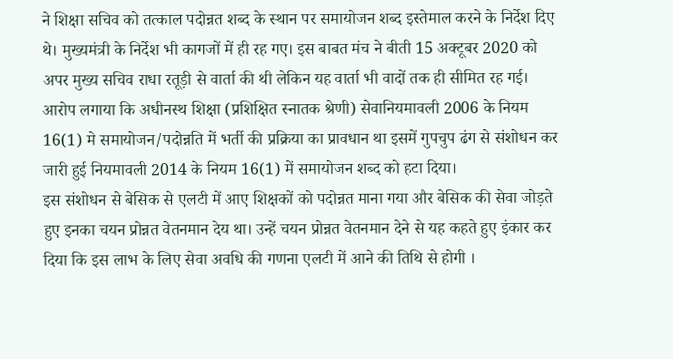ने शिक्षा सचिव को तत्काल पदोन्नत शब्द के स्थान पर समायोजन शब्द इस्तेमाल करने के निर्देश दिए थे। मुख्यमंत्री के निर्देश भी कागजों में ही रह गए। इस बाबत मंच ने बीती 15 अक्टूबर 2020 को अपर मुख्य सचिव राधा रतूड़ी से वार्ता की थी लेकिन यह वार्ता भी वादों तक ही सीमित रह गई। आरोप लगाया कि अधीनस्थ शिक्षा (प्रशिक्षित स्नातक श्रेणी) सेवानियमावली 2006 के नियम 16(1) मे समायोजन/पदोन्नति में भर्ती की प्रक्रिया का प्रावधान था इसमें गुपचुप ढंग से संशोधन कर जारी हुई नियमावली 2014 के नियम 16(1) में समायोजन शब्द को हटा दिया।
इस संशोधन से बेसिक से एलटी में आए शिक्षकों को पदोन्नत माना गया और बेसिक की सेवा जोड़ते हुए इनका चयन प्रोन्नत वेतनमान देय था। उन्हें चयन प्रोन्नत वेतनमान देने से यह कहते हुए इंकार कर दिया कि इस लाभ के लिए सेवा अवधि की गणना एलटी में आने की तिथि से होगी ।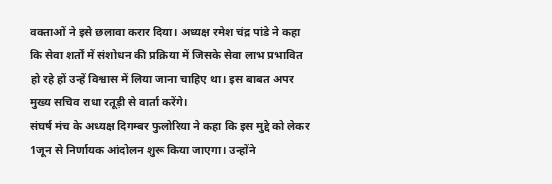वक्ताओं ने इसे छलावा करार दिया। अध्यक्ष रमेश चंद्र पांडे ने कहा कि सेवा शर्तों में संशोधन की प्रक्रिया में जिसके सेवा लाभ प्रभावित हो रहे हों उन्हें विश्वास में लिया जाना चाहिए था। इस बाबत अपर मुख्य सचिव राधा रतूड़ी से वार्ता करेंगे।
संघर्ष मंच के अध्यक्ष दिगम्बर फुलोरिया ने कहा कि इस मुद्दे को लेकर 1जून से निर्णायक आंदोलन शुरू किया जाएगा। उन्होंने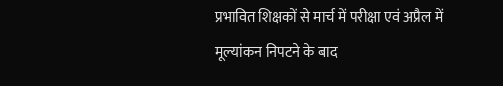प्रभावित शिक्षकों से मार्च में परीक्षा एवं अप्रैल में मूल्यांकन निपटने के बाद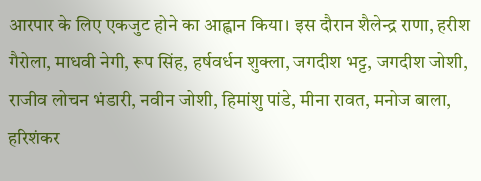आरपार के लिए एकजुट होने का आह्वान किया। इस दौरान शैलेन्द्र राणा, हरीश गैरोला, माधवी नेगी, रूप सिंह, हर्षवर्धन शुक्ला, जगदीश भट्ट, जगदीश जोशी, राजीव लोचन भंडारी, नवीन जोशी, हिमांशु पांडे, मीना रावत, मनोज बाला, हरिशंकर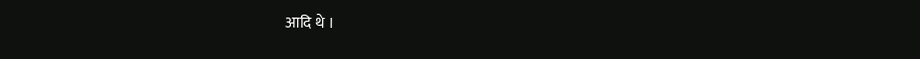आदि थे ।